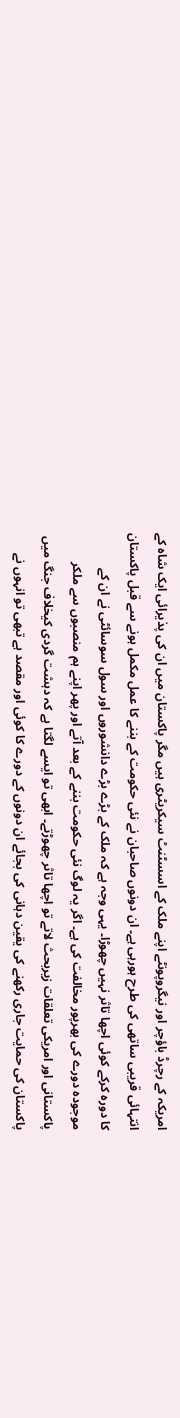امریکہ کے رچرڈ باؤچر اور نیگروپونٹے اپنے ملک کے اسسٹنٹ سیکریٹری ہیں مگر پاکستان میں ان کی پذيرائی ایک شاہ کے انتہائی قریبی ساتھی کی طرح ہورہی ہے۔ ان دونوں صاحبان نے نئی حکومت کے بننے کا عمل مکمل ہونے سے قبل پاکستان کا دورہ کرکے کوئی اچھا تاثر نہیں چھوڑا۔ یہی وجہ ہے کہ ملک کے بڑے بڑے دانشوروں اور سول سوسائٹی نے ان کے موجودہ دورے کی بھرپور مخالفت کی ہے۔ اگر یہ لوگ نئی حکومت بننے کے بعد آتے اور پھر اپنے ہم منصبوں سے ملکر پاکستانی اور امریکی تعلقات زیربحث لاتے تو اچھا تاثر چھوڑتے۔ ابھی تو ایسے لگتا ہے کہ دہشت گردی کیخلاف جنگ میں پاکستان کی حمایت جاری رکھنے کی یقین دہانی کی بجائے ان دونوں کے دورے کا کوئی اور مقصد ہے تبھی تو انہوں نے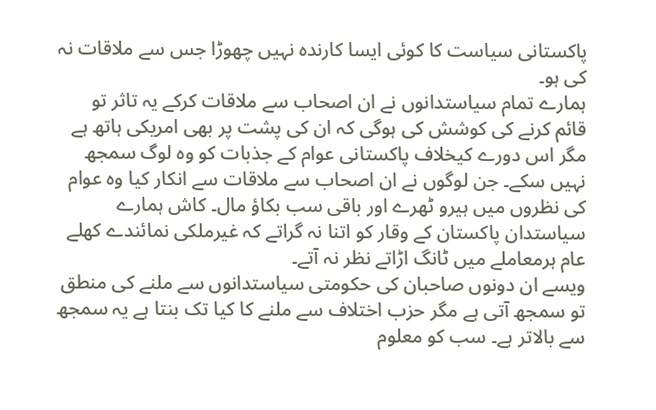پاکستانی سیاست کا کوئی ایسا کارندہ نہیں چھوڑا جس سے ملاقات نہ کی ہو۔
ہمارے تمام سیاستدانوں نے ان اصحاب سے ملاقات کرکے یہ تاثر تو قائم کرنے کی کوشش کی ہوگی کہ ان کی پشت پر بھی امریکی ہاتھ ہے مگر اس دورے کیخلاف پاکستانی عوام کے جذبات کو وہ لوگ سمجھ نہیں سکے۔ جن لوگوں نے ان اصحاب سے ملاقات سے انکار کیا وہ عوام کی نظروں میں ہیرو ٹھرے اور باقی سب بکاؤ مال۔ کاش ہمارے سیاستدان پاکستان کے وقار کو اتنا نہ گراتے کہ غیرملکی نمائندے کھلے عام ہرمعاملے میں ٹانگ اڑاتے نظر نہ آتے۔
ویسے ان دونوں صاحبان کی حکومتی سیاستدانوں سے ملنے کی منطق تو سمجھ آتی ہے مگر حزب اختلاف سے ملنے کا کیا تک بنتا ہے یہ سمجھ سے بالاتر ہے۔ سب کو معلوم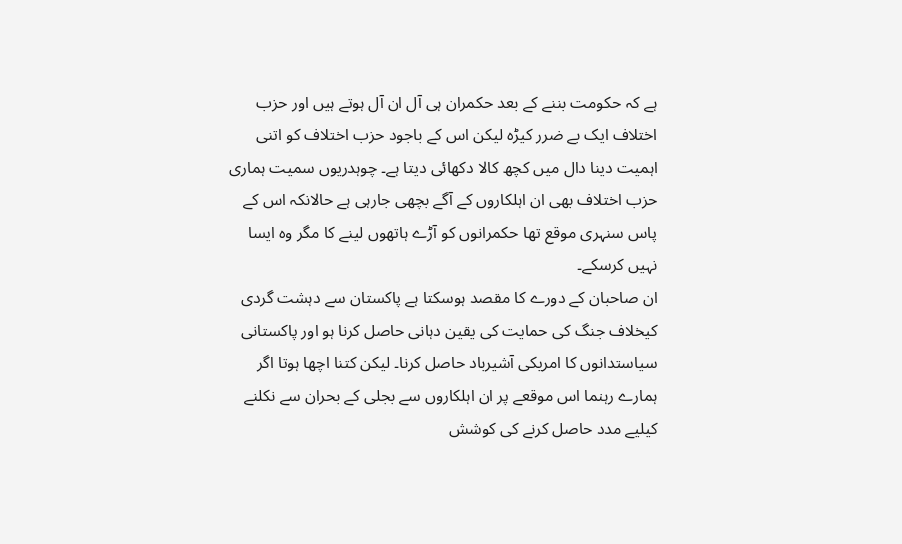ہے کہ حکومت بننے کے بعد حکمران ہی آل ان آل ہوتے ہیں اور حزب اختلاف ایک بے ضرر کیڑہ لیکن اس کے باجود حزب اختلاف کو اتنی اہمیت دینا دال میں کچھ کالا دکھائی دیتا ہے۔ چوہدریوں سمیت ہماری حزب اختلاف بھی ان اہلکاروں کے آگے بچھی جارہی ہے حالانکہ اس کے پاس سنہری موقع تھا حکمرانوں کو آڑے ہاتھوں لینے کا مگر وہ ایسا نہیں کرسکے۔
ان صاحبان کے دورے کا مقصد ہوسکتا ہے پاکستان سے دہشت گردی کیخلاف جنگ کی حمایت کی یقین دہانی حاصل کرنا ہو اور پاکستانی سیاستدانوں کا امریکی آشیرباد حاصل کرنا۔ لیکن کتنا اچھا ہوتا اگر ہمارے رہنما اس موقعے پر ان اہلکاروں سے بجلی کے بحران سے نکلنے کیلیے مدد حاصل کرنے کی کوشش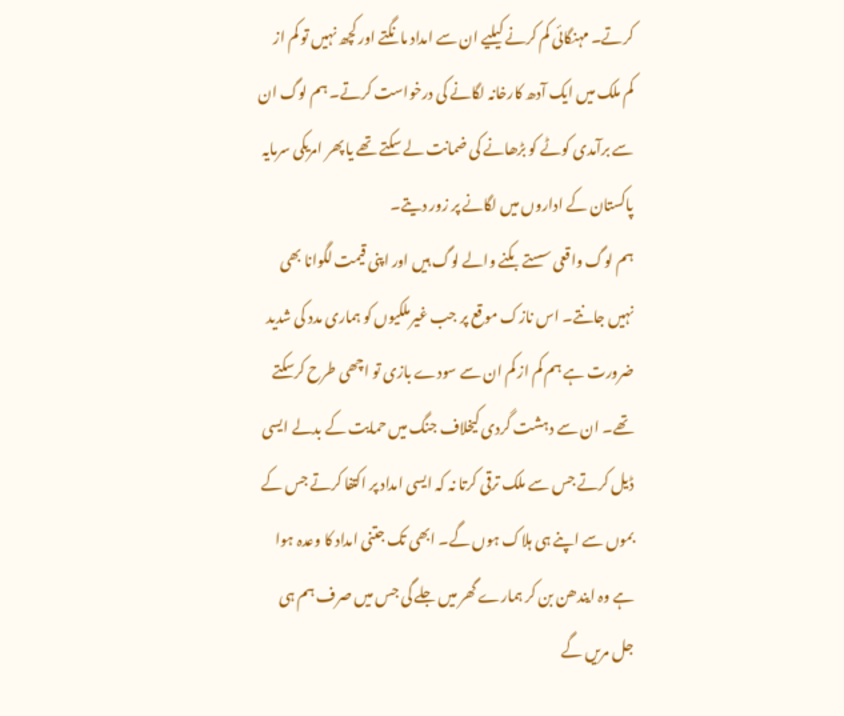کرتے۔ مہنگائی کم کرنے کیلیے ان سے امداد مانگتے اور کچھ نہیں تو کم از کم ملک میں ایک آدھ کارخانہ لگانے کی درخواست کرتے۔ ہم لوگ ان سے برآمدی کوٹے کو بڑھانے کی ضمانت لے سکتے تھے یا پھر امریکی سرمایہ پاکستان کے اداروں میں لگانے پر زور دیتے۔
ہم لوگ واقعی سستے بکنے والے لوگ ہیں اور اپنی قیمت لگوانا بھی نہیں جانتے۔ اس نازک موقع پر جب غیرملکیوں کو ہماری مدد کی شدید ضرورت ہے ہم کم از کم ان سے سودے بازی تو اچھی طرح کرسکتے تھے۔ ان سے دہشت گردی کیخلاف جنگ میں حمایت کے بدلے ایسی ڈیل کرتے جس سے ملک ترقی کرتا نہ کہ ایسی امداد پر اکتفا کرتے جس کے بموں سے اپنے ہی ہلاک ہوں گے۔ ابھی تک جتنی امداد کا وعدہ ہوا ہے وہ ایندھن بن کر ہمارے گھر میں جلے گی جس میں صرف ہم ہی جل مریں گے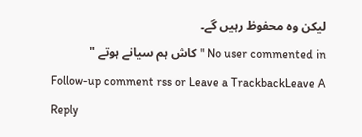لیکن وہ محفوظ رہیں گے۔
No user commented in " کاش ہم سیانے ہوتے "
Follow-up comment rss or Leave a TrackbackLeave A Reply